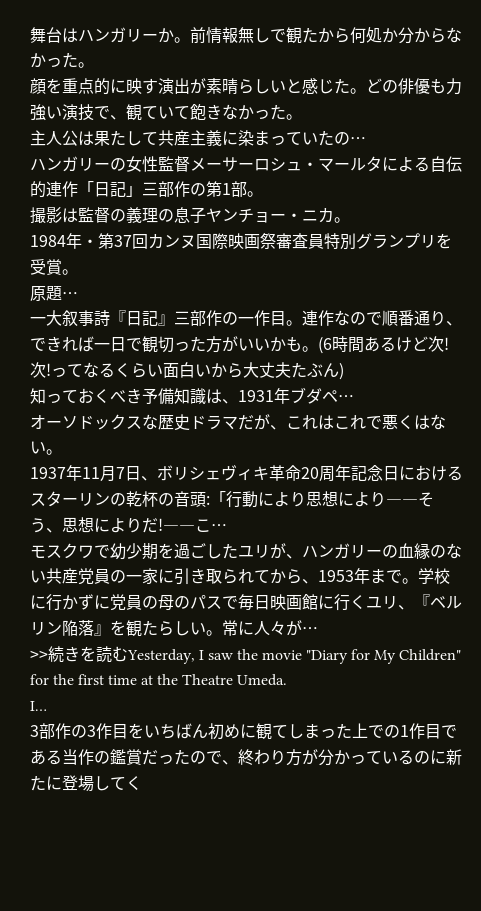舞台はハンガリーか。前情報無しで観たから何処か分からなかった。
顔を重点的に映す演出が素晴らしいと感じた。どの俳優も力強い演技で、観ていて飽きなかった。
主人公は果たして共産主義に染まっていたの…
ハンガリーの女性監督メーサーロシュ・マールタによる自伝的連作「日記」三部作の第1部。
撮影は監督の義理の息子ヤンチョー・ニカ。
1984年・第37回カンヌ国際映画祭審査員特別グランプリを受賞。
原題…
一大叙事詩『日記』三部作の一作目。連作なので順番通り、できれば一日で観切った方がいいかも。(6時間あるけど次!次!ってなるくらい面白いから大丈夫たぶん)
知っておくべき予備知識は、1931年ブダペ…
オーソドックスな歴史ドラマだが、これはこれで悪くはない。
1937年11月7日、ボリシェヴィキ革命20周年記念日におけるスターリンの乾杯の音頭:「行動により思想により――そう、思想によりだ!――こ…
モスクワで幼少期を過ごしたユリが、ハンガリーの血縁のない共産党員の一家に引き取られてから、1953年まで。学校に行かずに党員の母のパスで毎日映画館に行くユリ、『ベルリン陥落』を観たらしい。常に人々が…
>>続きを読むYesterday, I saw the movie "Diary for My Children" for the first time at the Theatre Umeda.
I…
3部作の3作目をいちばん初めに観てしまった上での1作目である当作の鑑賞だったので、終わり方が分かっているのに新たに登場してく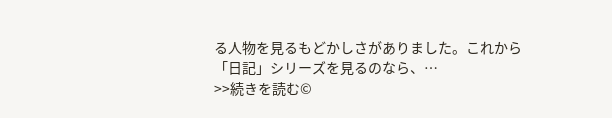る人物を見るもどかしさがありました。これから「日記」シリーズを見るのなら、…
>>続きを読む©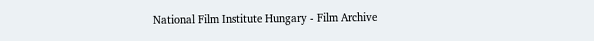National Film Institute Hungary - Film Archive